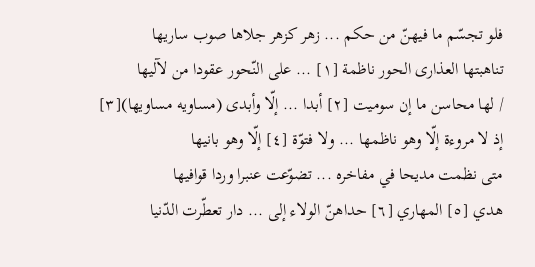فلو تجسّم ما فيهنّ من حكم ... زهر كزهر جلاها صوب ساريها
تناهبتها العذارى الحور ناظمة [١] ... على النّحور عقودا من لآليها
/ لها محاسن ما إن سوميت [٢] أبدا ... إلّا وأبدى (مساويه مساويها)[٣]
إذ لا مروءة إلّا وهو ناظمها ... ولا فتوّة [٤] إلّا وهو بانيها
متى نظمت مديحا في مفاخره ... تضوّعت عنبرا وردا قوافيها
هدي [٥] المهاري [٦] حداهنّ الولاء إلى ... دار تعطّرت الدّنيا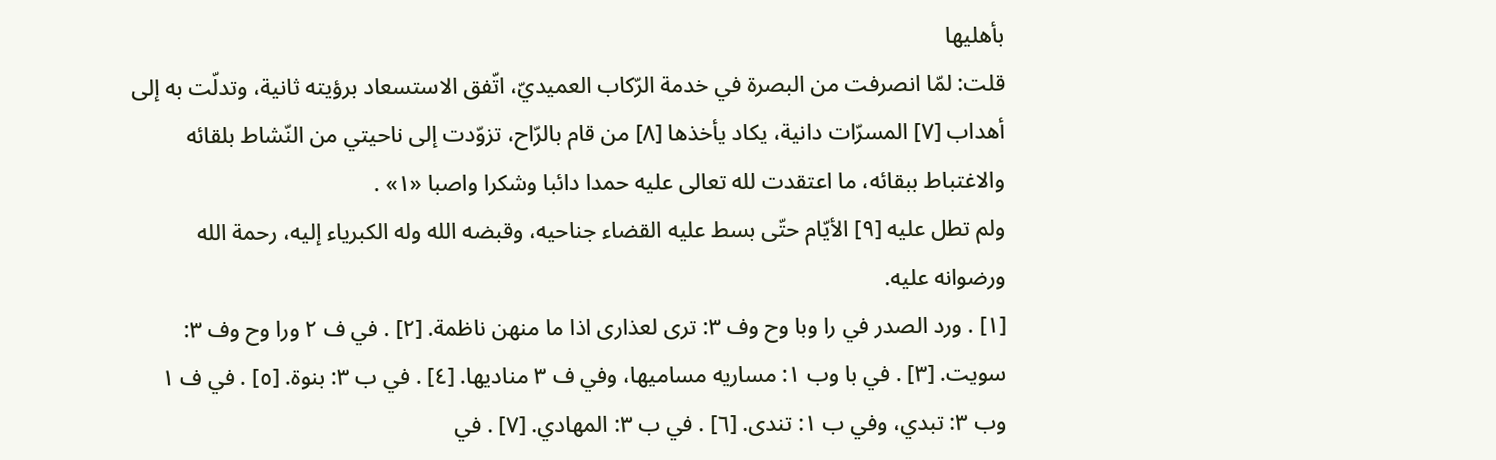بأهليها
قلت: لمّا انصرفت من البصرة في خدمة الرّكاب العميديّ، اتّفق الاستسعاد برؤيته ثانية، وتدلّت به إلى أهداب [٧] المسرّات دانية، يكاد يأخذها [٨] من قام بالرّاح، تزوّدت إلى ناحيتي من النّشاط بلقائه والاغتباط ببقائه، ما اعتقدت لله تعالى عليه حمدا دائبا وشكرا واصبا «١» .
ولم تطل عليه [٩] الأيّام حتّى بسط عليه القضاء جناحيه، وقبضه الله وله الكبرياء إليه، رحمة الله ورضوانه عليه.
[١] . ورد الصدر في را وبا وح وف ٣: ترى لعذارى اذا ما منهن ناظمة. [٢] . في ف ٢ ورا وح وف ٣: سويت. [٣] . في با وب ١: مساريه مساميها، وفي ف ٣ مناديها. [٤] . في ب ٣: بنوة. [٥] . في ف ١ وب ٣: تبدي، وفي ب ١: تندى. [٦] . في ب ٣: المهادي. [٧] . في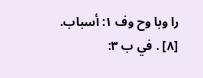را وبا وح وف ١: أسباب. [٨] . في ب ٣: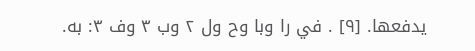يدفعها. [٩] . في را وبا وح ول ٢ وب ٣ وف ٣: به.